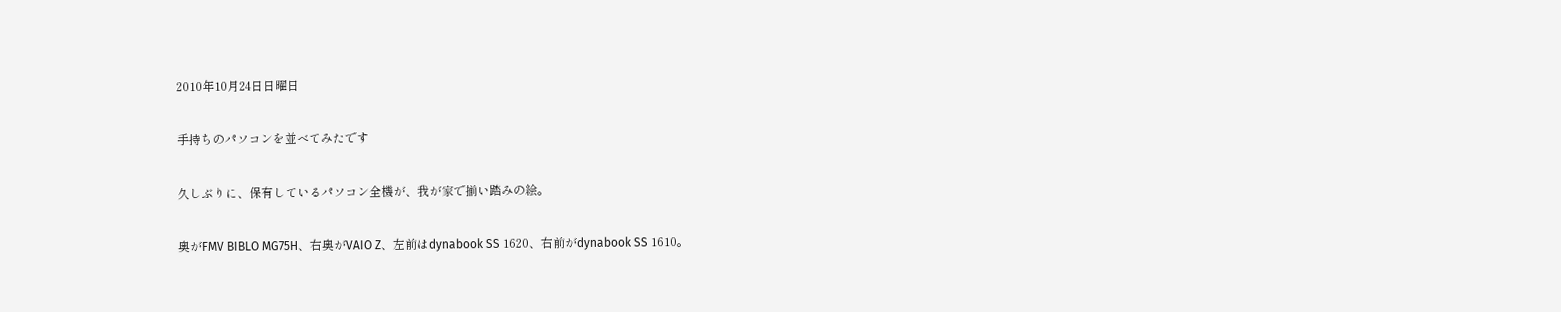2010年10月24日日曜日

手持ちのパソコンを並べてみたです

久しぶりに、保有しているパソコン全機が、我が家で揃い踏みの絵。

奥がFMV BIBLO MG75H、右奥がVAIO Z、左前はdynabook SS 1620、右前がdynabook SS 1610。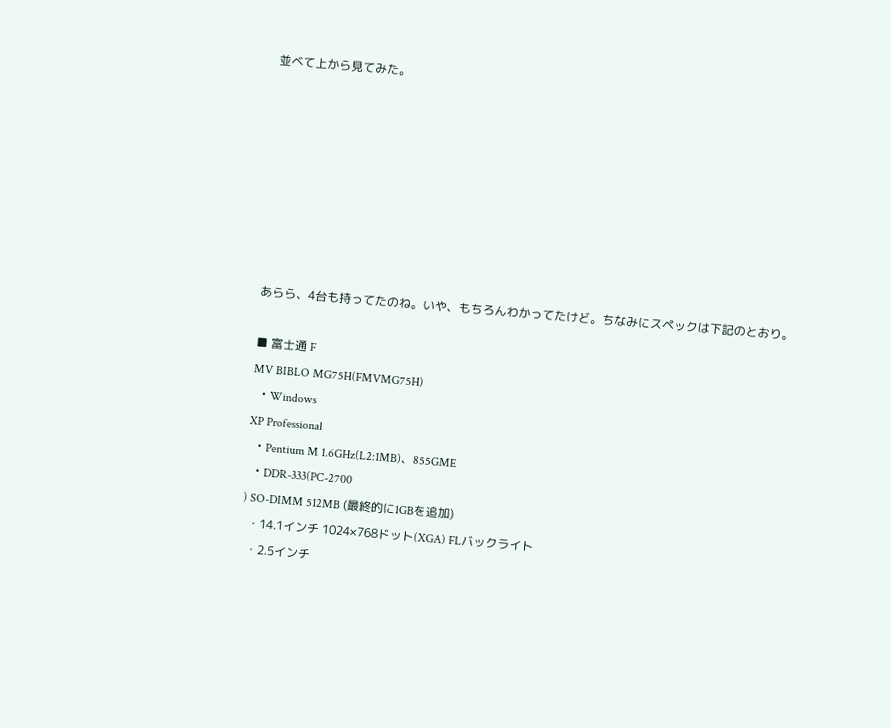並べて上から見てみた。








あらら、4台も持ってたのね。いや、もちろんわかってたけど。ちなみにスペックは下記のとおり。

■ 富士通 F
MV BIBLO MG75H(FMVMG75H)
  ・Windows
XP Professional
  ・Pentium M 1.6GHz(L2:1MB)、855GME
  ・DDR-333(PC-2700
) SO-DIMM 512MB (最終的に1GBを追加)
  ・14.1インチ 1024×768ドット(XGA) FLバックライト
  ・2.5インチ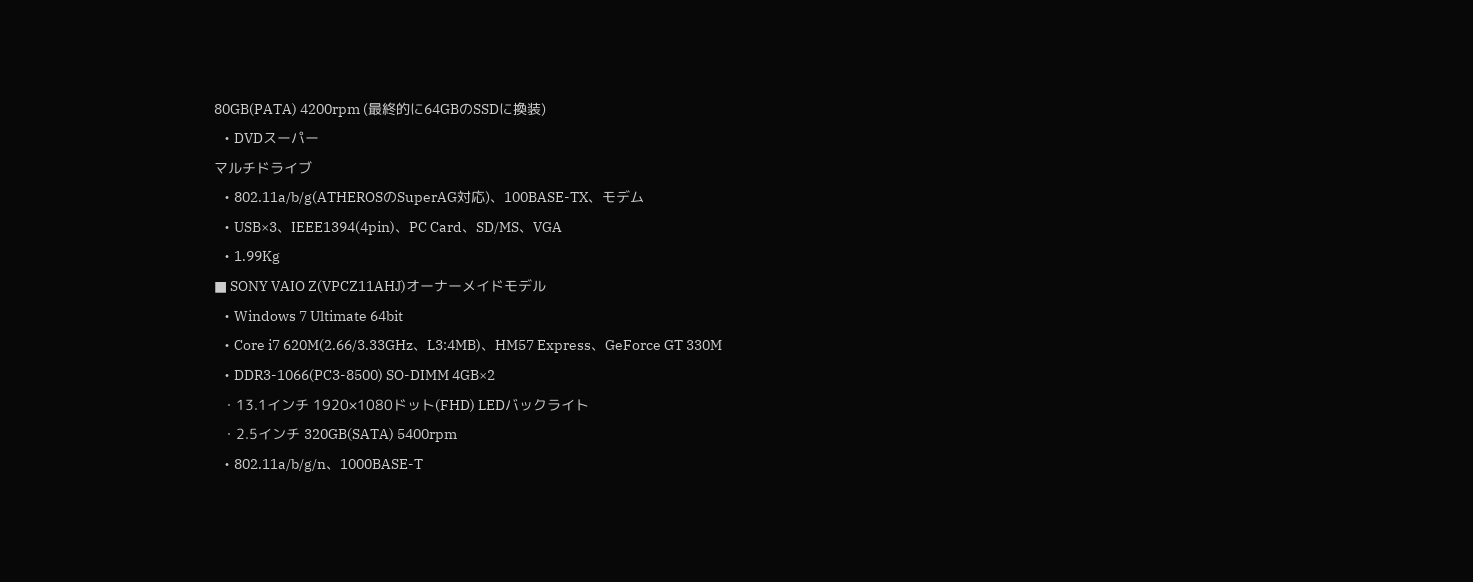80GB(PATA) 4200rpm (最終的に64GBのSSDに換装)
  ・DVDスーパー
マルチドライブ
  ・802.11a/b/g(ATHEROSのSuperAG対応)、100BASE-TX、モデム
  ・USB×3、IEEE1394(4pin)、PC Card、SD/MS、VGA
  ・1.99Kg
■ SONY VAIO Z(VPCZ11AHJ)オーナーメイドモデル
  ・Windows 7 Ultimate 64bit
  ・Core i7 620M(2.66/3.33GHz、L3:4MB)、HM57 Express、GeForce GT 330M
  ・DDR3-1066(PC3-8500) SO-DIMM 4GB×2
  ・13.1インチ 1920×1080ドット(FHD) LEDバックライト
  ・2.5インチ 320GB(SATA) 5400rpm
  ・802.11a/b/g/n、1000BASE-T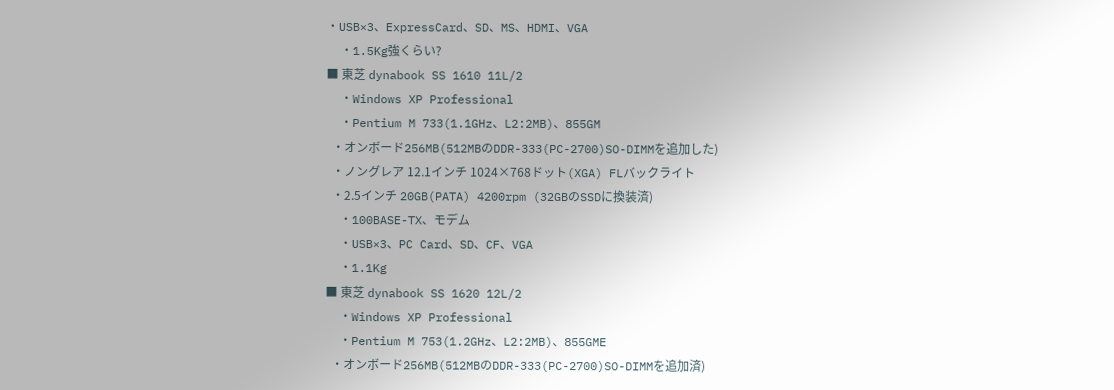・USB×3、ExpressCard、SD、MS、HDMI、VGA
  ・1.5Kg強くらい?
■ 東芝 dynabook SS 1610 11L/2
  ・Windows XP Professional
  ・Pentium M 733(1.1GHz、L2:2MB)、855GM
  ・オンボード256MB(512MBのDDR-333(PC-2700)SO-DIMMを追加した)
  ・ノングレア 12.1インチ 1024×768ドット(XGA) FLバックライト
  ・2.5インチ 20GB(PATA) 4200rpm (32GBのSSDに換装済)
  ・100BASE-TX、モデム
  ・USB×3、PC Card、SD、CF、VGA
  ・1.1Kg
■ 東芝 dynabook SS 1620 12L/2
  ・Windows XP Professional
  ・Pentium M 753(1.2GHz、L2:2MB)、855GME
  ・オンボード256MB(512MBのDDR-333(PC-2700)SO-DIMMを追加済)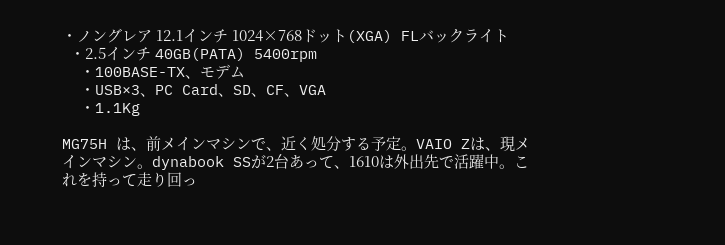・ノングレア 12.1インチ 1024×768ドット(XGA) FLバックライト
  ・2.5インチ 40GB(PATA) 5400rpm
  ・100BASE-TX、モデム
  ・USB×3、PC Card、SD、CF、VGA
  ・1.1Kg

MG75H は、前メインマシンで、近く処分する予定。VAIO Zは、現メインマシン。dynabook SSが2台あって、1610は外出先で活躍中。これを持って走り回っ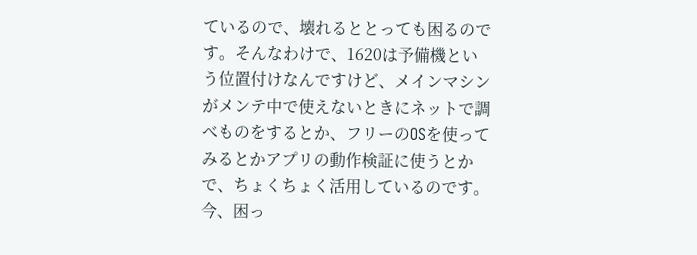ているので、壊れるととっても困るのです。そんなわけで、1620は予備機という位置付けなんですけど、メインマシンがメンテ中で使えないときにネットで調べものをするとか、フリーのOSを使ってみるとかアプリの動作検証に使うとかで、ちょくちょく活用しているのです。
今、困っ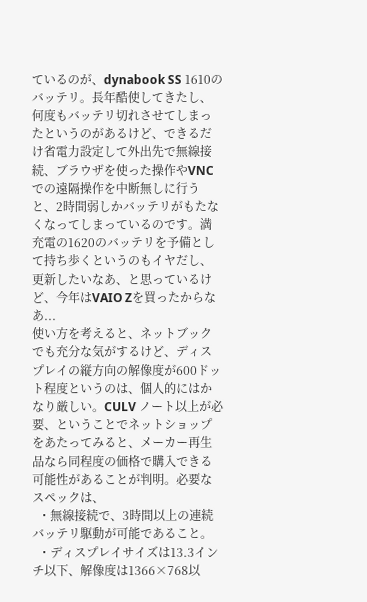ているのが、dynabook SS 1610のバッテリ。長年酷使してきたし、何度もバッテリ切れさせてしまったというのがあるけど、できるだけ省電力設定して外出先で無線接続、ブラウザを使った操作やVNCでの遠隔操作を中断無しに行うと、2時間弱しかバッテリがもたなくなってしまっているのです。満充電の1620のバッテリを予備として持ち歩くというのもイヤだし、更新したいなあ、と思っているけど、今年はVAIO Zを買ったからなあ...
使い方を考えると、ネットブックでも充分な気がするけど、ディスプレイの縦方向の解像度が600ドット程度というのは、個人的にはかなり厳しい。CULV ノート以上が必要、ということでネットショップをあたってみると、メーカー再生品なら同程度の価格で購入できる可能性があることが判明。必要なスペックは、
  ・無線接続で、3時間以上の連続バッテリ駆動が可能であること。
  ・ディスプレイサイズは13.3インチ以下、解像度は1366×768以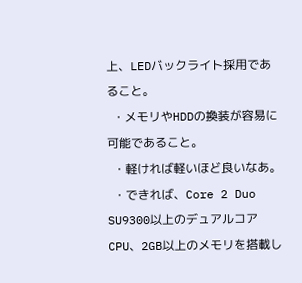上、LEDバックライト採用であること。
  ・メモリやHDDの換装が容易に可能であること。
  ・軽ければ軽いほど良いなあ。
  ・できれば、Core 2 Duo SU9300以上のデュアルコアCPU、2GB以上のメモリを搭載し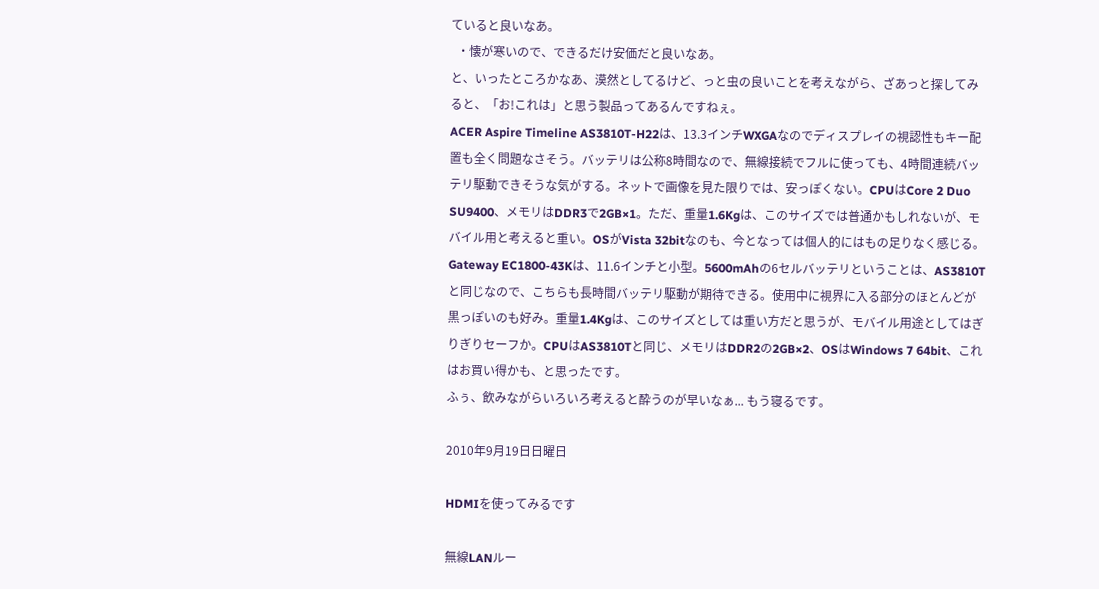ていると良いなあ。
  ・懐が寒いので、できるだけ安価だと良いなあ。
と、いったところかなあ、漠然としてるけど、っと虫の良いことを考えながら、ざあっと探してみると、「お!これは」と思う製品ってあるんですねぇ。
ACER Aspire Timeline AS3810T-H22は、13.3インチWXGAなのでディスプレイの視認性もキー配置も全く問題なさそう。バッテリは公称8時間なので、無線接続でフルに使っても、4時間連続バッテリ駆動できそうな気がする。ネットで画像を見た限りでは、安っぽくない。CPUはCore 2 Duo SU9400、メモリはDDR3で2GB×1。ただ、重量1.6Kgは、このサイズでは普通かもしれないが、モバイル用と考えると重い。OSがVista 32bitなのも、今となっては個人的にはもの足りなく感じる。
Gateway EC1800-43Kは、11.6インチと小型。5600mAhの6セルバッテリということは、AS3810Tと同じなので、こちらも長時間バッテリ駆動が期待できる。使用中に視界に入る部分のほとんどが黒っぽいのも好み。重量1.4Kgは、このサイズとしては重い方だと思うが、モバイル用途としてはぎりぎりセーフか。CPUはAS3810Tと同じ、メモリはDDR2の2GB×2、OSはWindows 7 64bit、これはお買い得かも、と思ったです。
ふぅ、飲みながらいろいろ考えると酔うのが早いなぁ... もう寝るです。

2010年9月19日日曜日

HDMIを使ってみるです

無線LANルー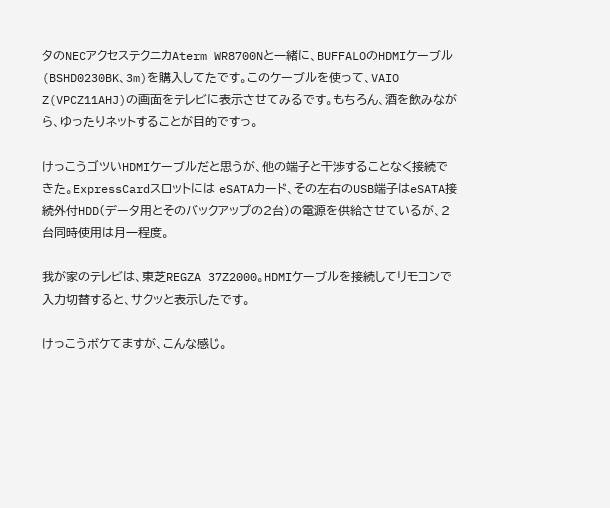タのNECアクセステクニカAterm WR8700Nと一緒に、BUFFALOのHDMIケーブル(BSHD0230BK、3m)を購入してたです。このケーブルを使って、VAIO Z(VPCZ11AHJ)の画面をテレビに表示させてみるです。もちろん、酒を飲みながら、ゆったりネットすることが目的ですっ。

けっこうゴツいHDMIケーブルだと思うが、他の端子と干渉することなく接続できた。ExpressCardスロットには eSATAカード、その左右のUSB端子はeSATA接続外付HDD(データ用とそのバックアップの2台)の電源を供給させているが、2台同時使用は月一程度。

我が家のテレビは、東芝REGZA 37Z2000。HDMIケーブルを接続してリモコンで入力切替すると、サクッと表示したです。

けっこうボケてますが、こんな感じ。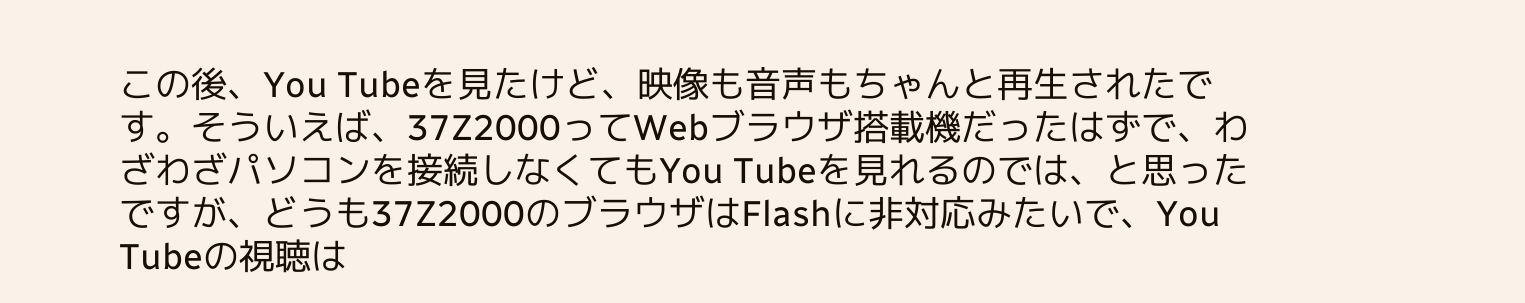この後、You Tubeを見たけど、映像も音声もちゃんと再生されたです。そういえば、37Z2000ってWebブラウザ搭載機だったはずで、わざわざパソコンを接続しなくてもYou Tubeを見れるのでは、と思ったですが、どうも37Z2000のブラウザはFlashに非対応みたいで、You Tubeの視聴は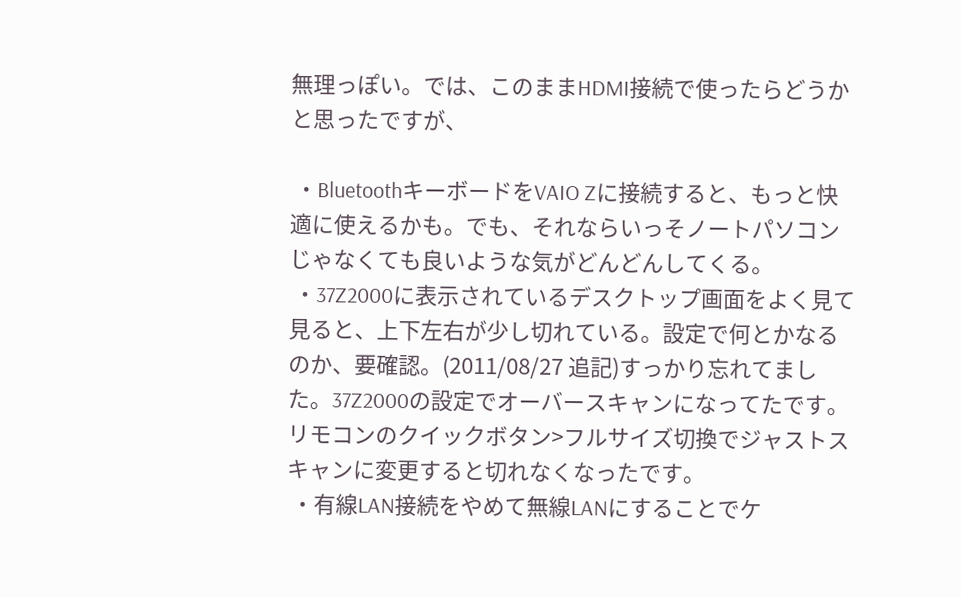無理っぽい。では、このままHDMI接続で使ったらどうかと思ったですが、

 ・BluetoothキーボードをVAIO Zに接続すると、もっと快適に使えるかも。でも、それならいっそノートパソコンじゃなくても良いような気がどんどんしてくる。
 ・37Z2000に表示されているデスクトップ画面をよく見て見ると、上下左右が少し切れている。設定で何とかなるのか、要確認。(2011/08/27 追記)すっかり忘れてました。37Z2000の設定でオーバースキャンになってたです。リモコンのクイックボタン>フルサイズ切換でジャストスキャンに変更すると切れなくなったです。
 ・有線LAN接続をやめて無線LANにすることでケ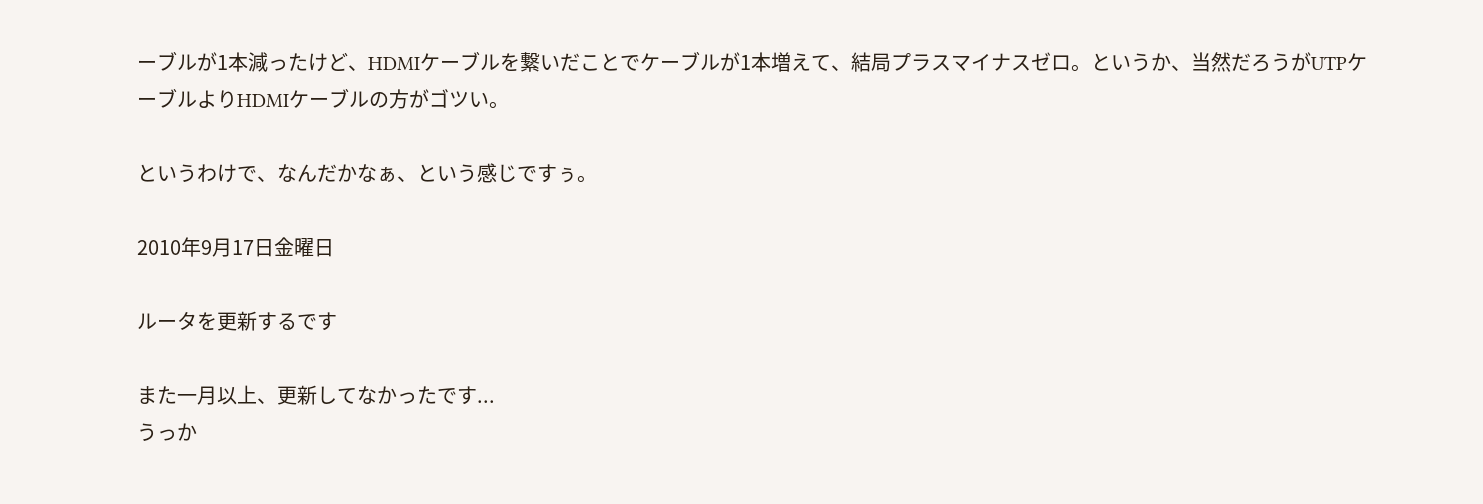ーブルが1本減ったけど、HDMIケーブルを繋いだことでケーブルが1本増えて、結局プラスマイナスゼロ。というか、当然だろうがUTPケーブルよりHDMIケーブルの方がゴツい。

というわけで、なんだかなぁ、という感じですぅ。

2010年9月17日金曜日

ルータを更新するです

また一月以上、更新してなかったです...
うっか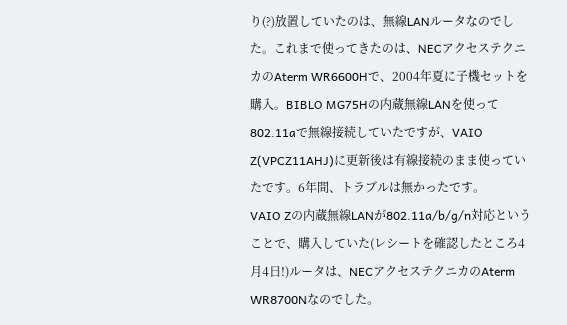り(?)放置していたのは、無線LANルータなのでした。これまで使ってきたのは、NECアクセステクニカのAterm WR6600Hで、2004年夏に子機セットを購入。BIBLO MG75Hの内蔵無線LANを使って802.11aで無線接続していたですが、VAIO Z(VPCZ11AHJ)に更新後は有線接続のまま使っていたです。6年間、トラブルは無かったです。
VAIO Zの内蔵無線LANが802.11a/b/g/n対応ということで、購入していた(レシートを確認したところ4月4日!)ルータは、NECアクセステクニカのAterm WR8700Nなのでした。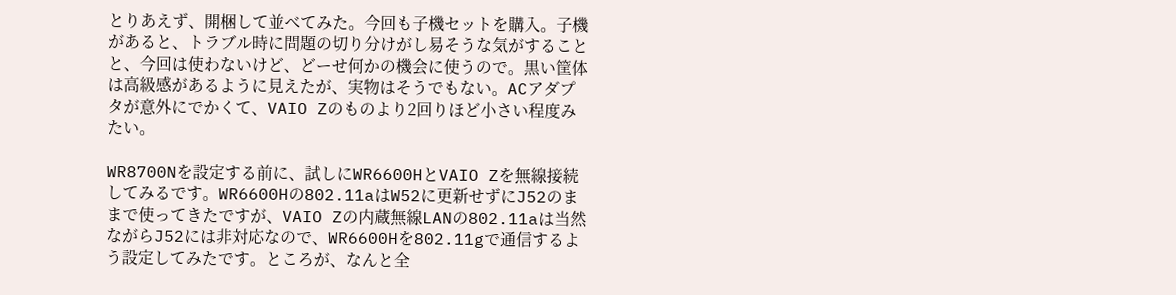とりあえず、開梱して並べてみた。今回も子機セットを購入。子機があると、トラブル時に問題の切り分けがし易そうな気がすることと、今回は使わないけど、どーせ何かの機会に使うので。黒い筐体は高級感があるように見えたが、実物はそうでもない。ACアダプタが意外にでかくて、VAIO Zのものより2回りほど小さい程度みたい。

WR8700Nを設定する前に、試しにWR6600HとVAIO Zを無線接続してみるです。WR6600Hの802.11aはW52に更新せずにJ52のままで使ってきたですが、VAIO Zの内蔵無線LANの802.11aは当然ながらJ52には非対応なので、WR6600Hを802.11gで通信するよう設定してみたです。ところが、なんと全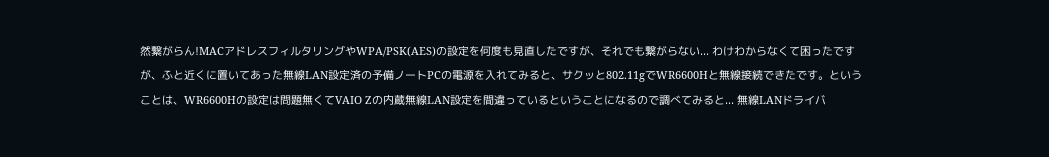然繋がらん!MACアドレスフィルタリングやWPA/PSK(AES)の設定を何度も見直したですが、それでも繋がらない... わけわからなくて困ったですが、ふと近くに置いてあった無線LAN設定済の予備ノートPCの電源を入れてみると、サクッと802.11gでWR6600Hと無線接続できたです。ということは、WR6600Hの設定は問題無くてVAIO Zの内蔵無線LAN設定を間違っているということになるので調べてみると... 無線LANドライバ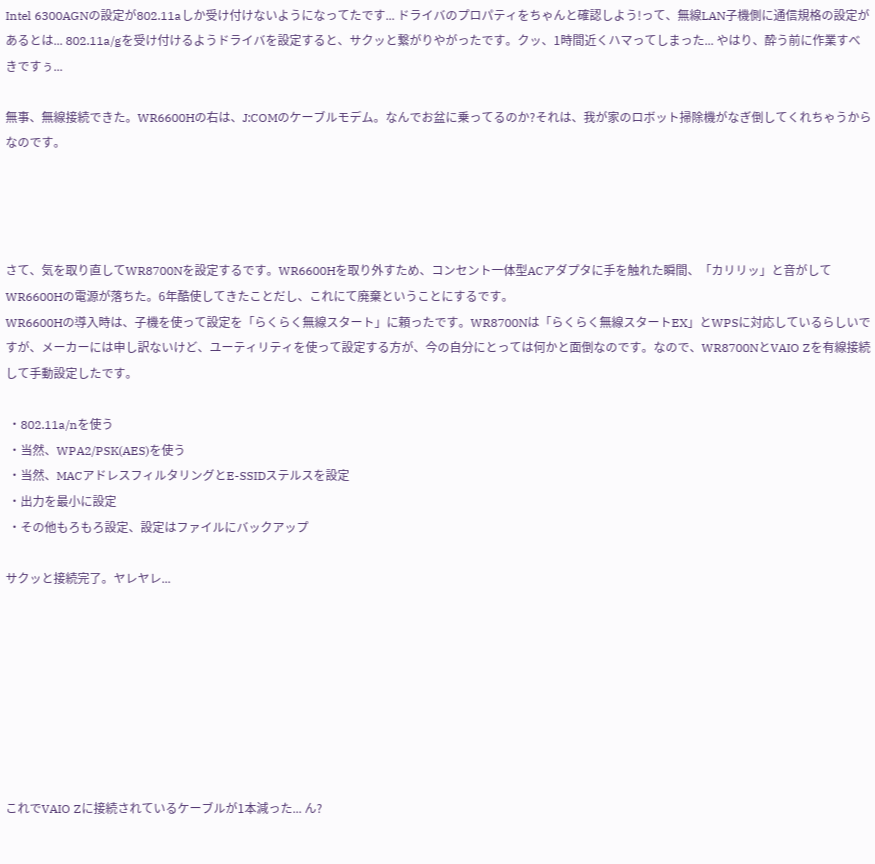Intel 6300AGNの設定が802.11aしか受け付けないようになってたです... ドライバのプロパティをちゃんと確認しよう!って、無線LAN子機側に通信規格の設定があるとは... 802.11a/gを受け付けるようドライバを設定すると、サクッと繋がりやがったです。クッ、1時間近くハマってしまった... やはり、酔う前に作業すべきですぅ...

無事、無線接続できた。WR6600Hの右は、J:COMのケーブルモデム。なんでお盆に乗ってるのか?それは、我が家のロボット掃除機がなぎ倒してくれちゃうからなのです。




さて、気を取り直してWR8700Nを設定するです。WR6600Hを取り外すため、コンセント一体型ACアダプタに手を触れた瞬間、「カリリッ」と音がしてWR6600Hの電源が落ちた。6年酷使してきたことだし、これにて廃棄ということにするです。
WR6600Hの導入時は、子機を使って設定を「らくらく無線スタート」に頼ったです。WR8700Nは「らくらく無線スタートEX」とWPSに対応しているらしいですが、メーカーには申し訳ないけど、ユーティリティを使って設定する方が、今の自分にとっては何かと面倒なのです。なので、WR8700NとVAIO Zを有線接続して手動設定したです。

 ・802.11a/nを使う
 ・当然、WPA2/PSK(AES)を使う
 ・当然、MACアドレスフィルタリングとE-SSIDステルスを設定
 ・出力を最小に設定
 ・その他もろもろ設定、設定はファイルにバックアップ

サクッと接続完了。ヤレヤレ...








これでVAIO Zに接続されているケーブルが1本減った... ん?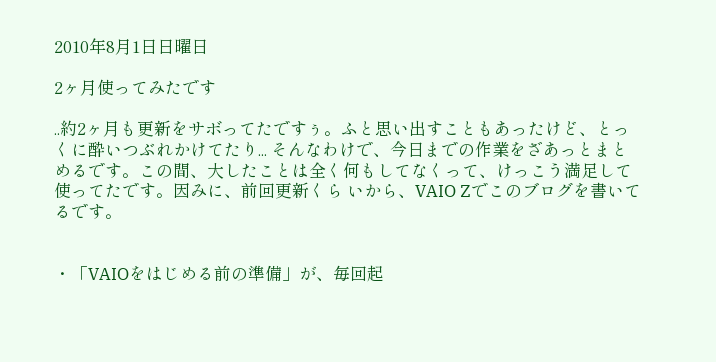2010年8月1日日曜日

2ヶ月使ってみたです

..約2ヶ月も更新をサボってたですぅ。ふと思い出すこともあったけど、とっくに酔いつぶれかけてたり... そんなわけで、今日までの作業をざあっとまとめるです。この間、大したことは全く何もしてなくって、けっこう満足して使ってたです。因みに、前回更新くら いから、VAIO Zでこのブログを書いてるです。


・「VAIOをはじめる前の準備」が、毎回起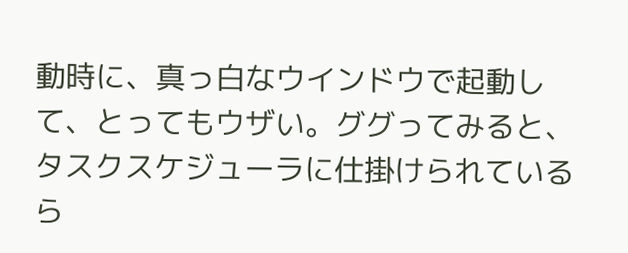動時に、真っ白なウインドウで起動して、とってもウザい。ググってみると、タスクスケジューラに仕掛けられているら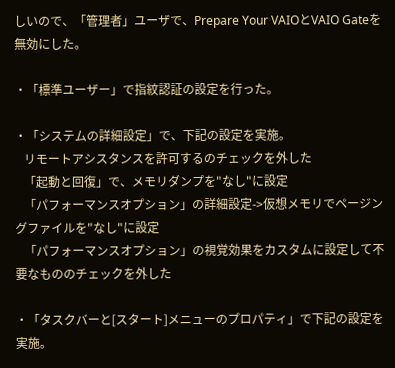しいので、「管理者」ユーザで、Prepare Your VAIOとVAIO Gateを無効にした。

・「標準ユーザー」で指紋認証の設定を行った。

・「システムの詳細設定」で、下記の設定を実施。
   リモートアシスタンスを許可するのチェックを外した
   「起動と回復」で、メモリダンプを"なし"に設定
   「パフォーマンスオプション」の詳細設定->仮想メモリでページングファイルを"なし"に設定
   「パフォーマンスオプション」の視覚効果をカスタムに設定して不要なもののチェックを外した

・「タスクバーと[スタート]メニューのプロパティ」で下記の設定を実施。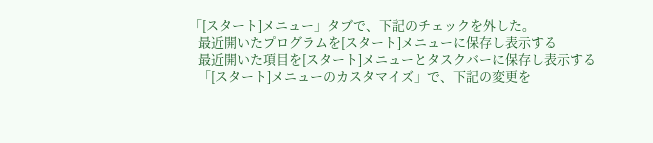「[スタート]メニュー」タブで、下記のチェックを外した。
   最近開いたプログラムを[スタート]メニューに保存し表示する
   最近開いた項目を[スタート]メニューとタスクバーに保存し表示する
   「[スタート]メニューのカスタマイズ」で、下記の変更を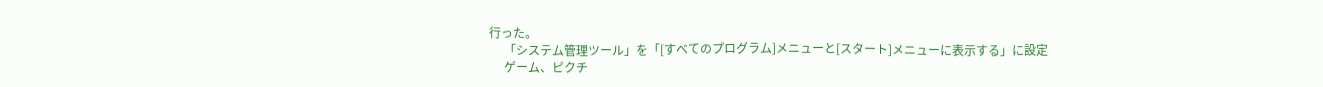行った。
     「システム管理ツール」を「[すべてのプログラム]メニューと[スタート]メニューに表示する」に設定
     ゲーム、ピクチ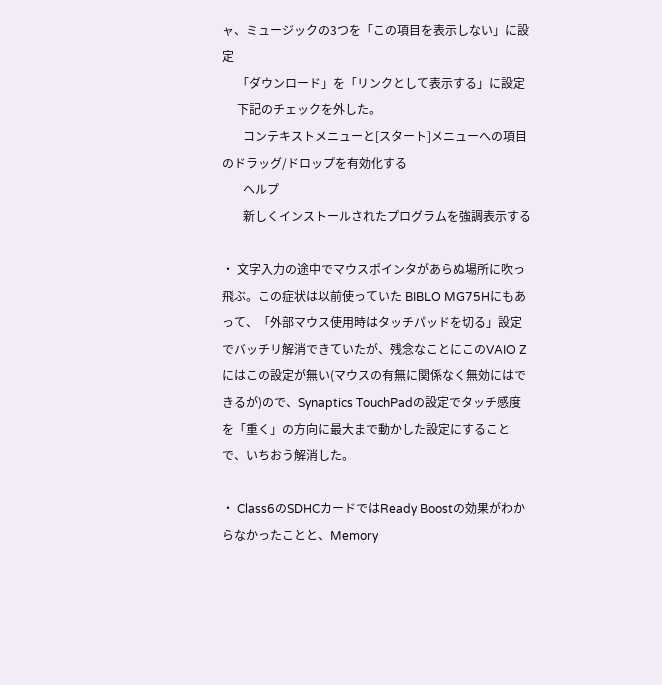ャ、ミュージックの3つを「この項目を表示しない」に設定
     「ダウンロード」を「リンクとして表示する」に設定
     下記のチェックを外した。
       コンテキストメニューと[スタート]メニューへの項目のドラッグ/ドロップを有効化する
       ヘルプ
       新しくインストールされたプログラムを強調表示する

・ 文字入力の途中でマウスポインタがあらぬ場所に吹っ飛ぶ。この症状は以前使っていた BIBLO MG75Hにもあって、「外部マウス使用時はタッチパッドを切る」設定でバッチリ解消できていたが、残念なことにこのVAIO Zにはこの設定が無い(マウスの有無に関係なく無効にはできるが)ので、Synaptics TouchPadの設定でタッチ感度を「重く」の方向に最大まで動かした設定にすることで、いちおう解消した。

・ Class6のSDHCカードではReady Boostの効果がわからなかったことと、Memory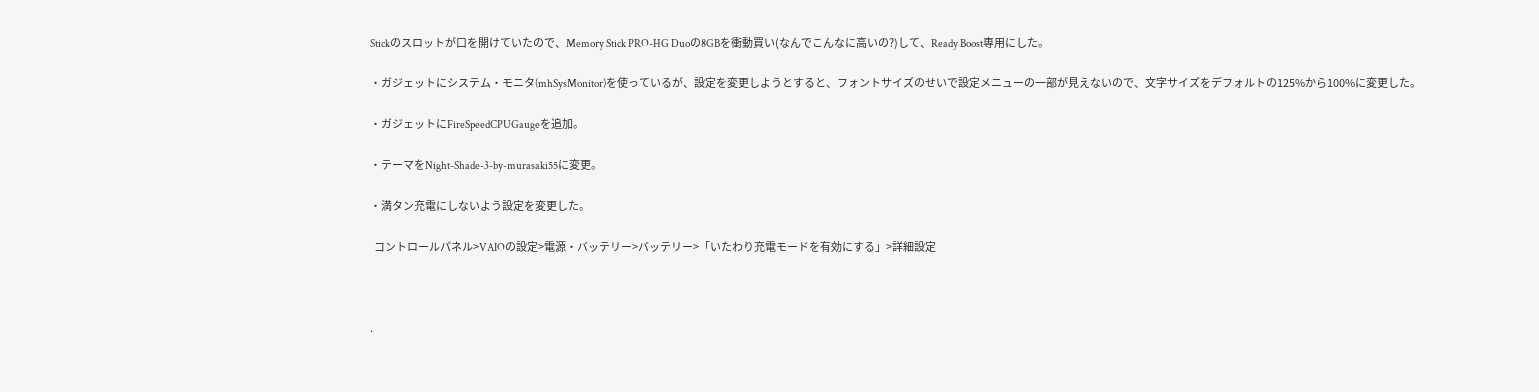Stickのスロットが口を開けていたので、Memory Stick PRO-HG Duoの8GBを衝動買い(なんでこんなに高いの?)して、Ready Boost専用にした。

・ガジェットにシステム・モニタ(mhSysMonitor)を使っているが、設定を変更しようとすると、フォントサイズのせいで設定メニューの一部が見えないので、文字サイズをデフォルトの125%から100%に変更した。

・ガジェットにFireSpeedCPUGaugeを追加。

・テーマをNight-Shade-3-by-murasaki55に変更。

・満タン充電にしないよう設定を変更した。

  コントロールパネル>VAIOの設定>電源・バッテリー>バッテリー>「いたわり充電モードを有効にする」>詳細設定



.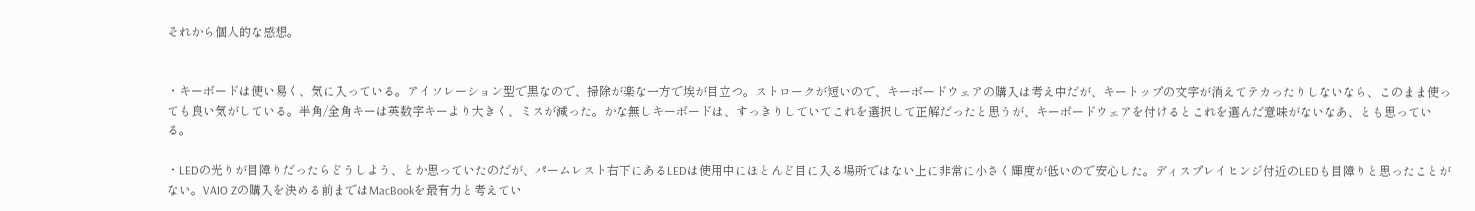それから個人的な感想。


・キーボードは使い易く、気に入っている。アイソレーション型で黒なので、掃除が楽な一方で埃が目立つ。ストロークが短いので、キーボードウェアの購入は考え中だが、キートップの文字が消えてテカったりしないなら、このまま使っても良い気がしている。半角/全角キーは英数字キーより大きく、ミスが減った。かな無しキーボードは、すっきりしていてこれを選択して正解だったと思うが、キーボードウェアを付けるとこれを選んだ意味がないなあ、とも思っている。

・LEDの光りが目障りだったらどうしよう、とか思っていたのだが、パームレスト右下にあるLEDは使用中にほとんど目に入る場所ではない上に非常に小さく輝度が低いので安心した。ディスプレイヒンジ付近のLEDも目障りと思ったことがない。VAIO Zの購入を決める前まではMacBookを最有力と考えてい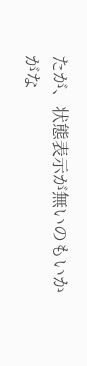たが、状態表示が無いのもいかがな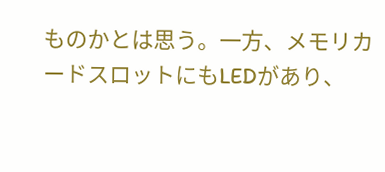ものかとは思う。一方、メモリカードスロットにもLEDがあり、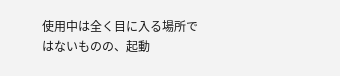使用中は全く目に入る場所ではないものの、起動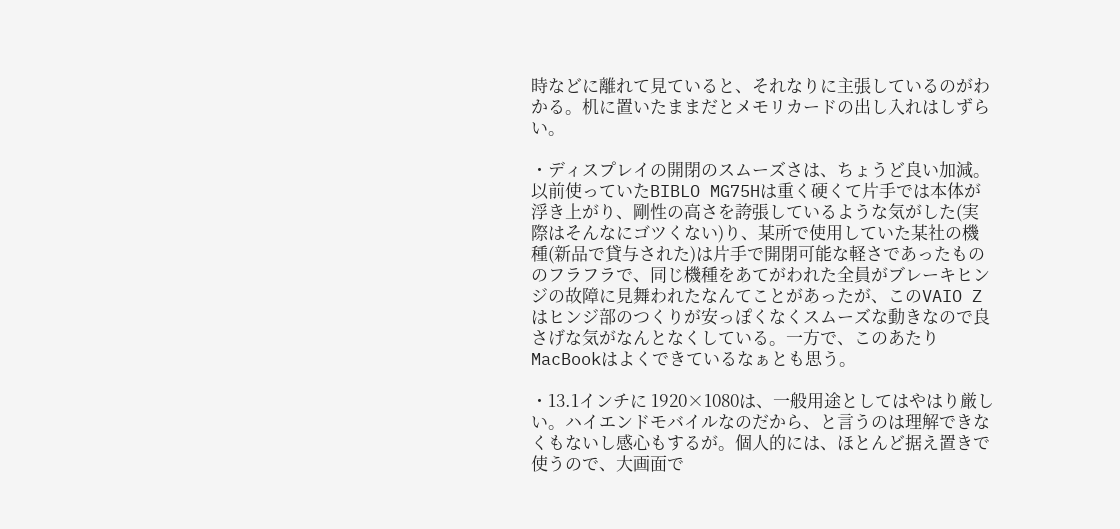時などに離れて見ていると、それなりに主張しているのがわかる。机に置いたままだとメモリカードの出し入れはしずらい。

・ディスプレイの開閉のスムーズさは、ちょうど良い加減。以前使っていたBIBLO MG75Hは重く硬くて片手では本体が浮き上がり、剛性の高さを誇張しているような気がした(実際はそんなにゴツくない)り、某所で使用していた某社の機種(新品で貸与された)は片手で開閉可能な軽さであったもののフラフラで、同じ機種をあてがわれた全員がブレーキヒンジの故障に見舞われたなんてことがあったが、このVAIO Zはヒンジ部のつくりが安っぽくなくスムーズな動きなので良さげな気がなんとなくしている。一方で、このあたりMacBookはよくできているなぁとも思う。

・13.1インチに 1920×1080は、一般用途としてはやはり厳しい。ハイエンドモバイルなのだから、と言うのは理解できなくもないし感心もするが。個人的には、ほとんど据え置きで使うので、大画面で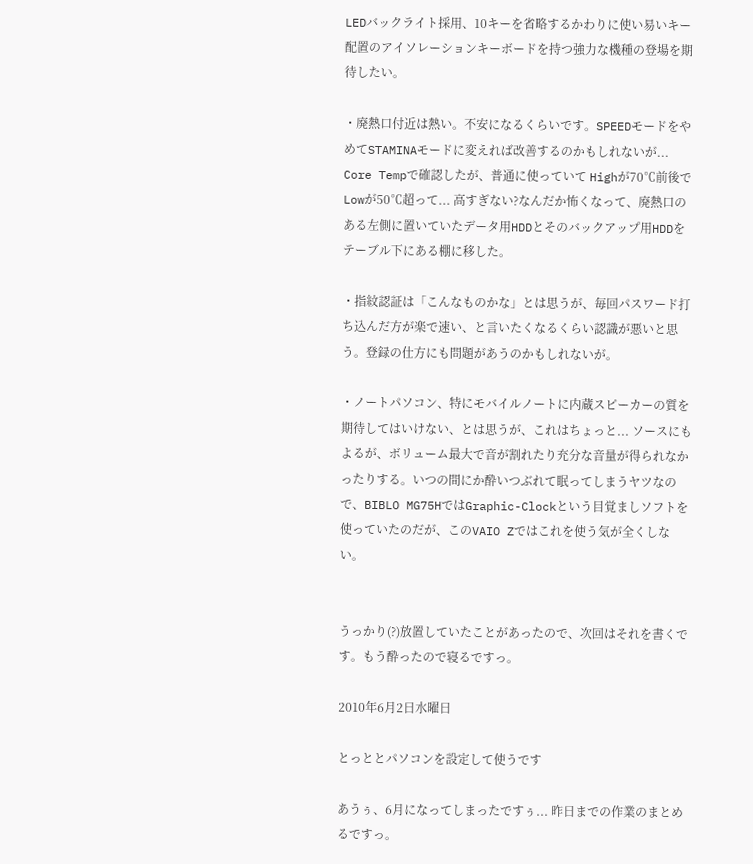LEDバックライト採用、10キーを省略するかわりに使い易いキー配置のアイソレーションキーボードを持つ強力な機種の登場を期待したい。

・廃熱口付近は熱い。不安になるくらいです。SPEEDモードをやめてSTAMINAモードに変えれば改善するのかもしれないが... Core Tempで確認したが、普通に使っていて Highが70℃前後で Lowが50℃超って... 高すぎない?なんだか怖くなって、廃熱口のある左側に置いていたデータ用HDDとそのバックアップ用HDDをテーブル下にある棚に移した。

・指紋認証は「こんなものかな」とは思うが、毎回パスワード打ち込んだ方が楽で速い、と言いたくなるくらい認識が悪いと思う。登録の仕方にも問題があうのかもしれないが。

・ノートパソコン、特にモバイルノートに内蔵スピーカーの質を期待してはいけない、とは思うが、これはちょっと... ソースにもよるが、ボリューム最大で音が割れたり充分な音量が得られなかったりする。いつの間にか酔いつぶれて眠ってしまうヤツなので、BIBLO MG75HではGraphic-Clockという目覚ましソフトを使っていたのだが、このVAIO Zではこれを使う気が全くしない。


うっかり(?)放置していたことがあったので、次回はそれを書くです。もう酔ったので寝るですっ。

2010年6月2日水曜日

とっととパソコンを設定して使うです

あうぅ、6月になってしまったですぅ... 昨日までの作業のまとめるですっ。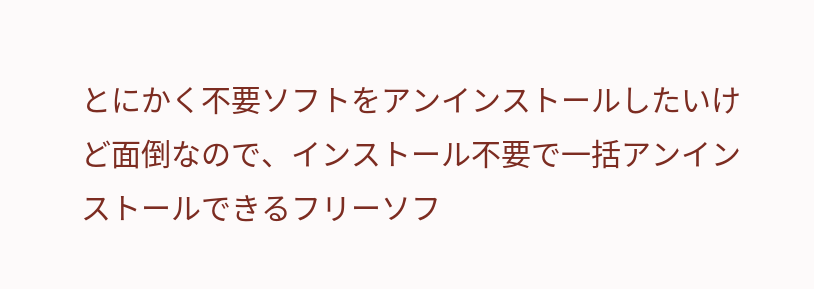とにかく不要ソフトをアンインストールしたいけど面倒なので、インストール不要で一括アンインストールできるフリーソフ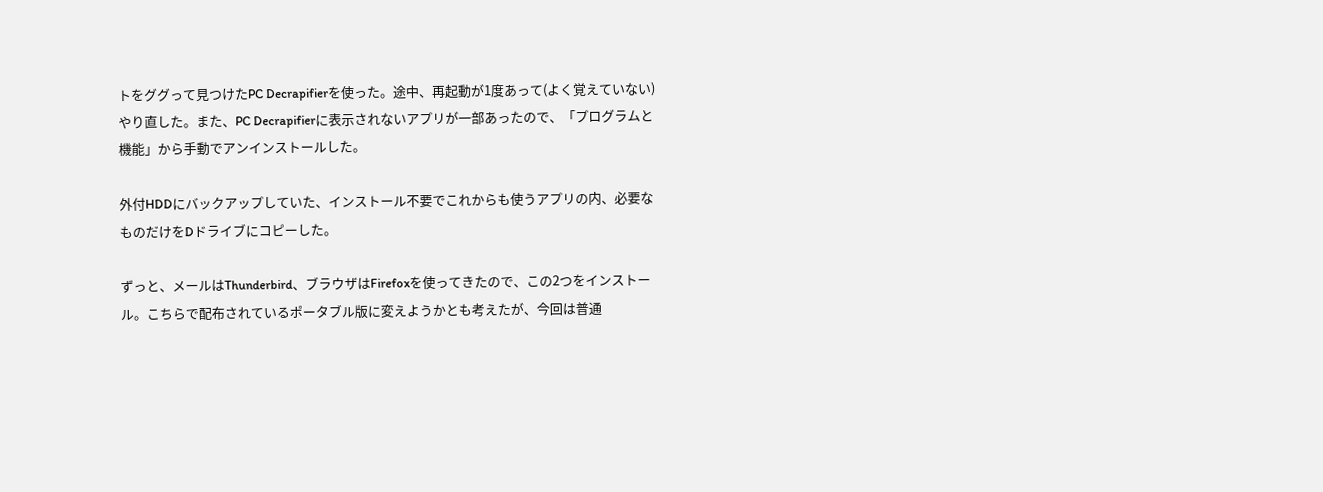トをググって見つけたPC Decrapifierを使った。途中、再起動が1度あって(よく覚えていない)やり直した。また、PC Decrapifierに表示されないアプリが一部あったので、「プログラムと機能」から手動でアンインストールした。

外付HDDにバックアップしていた、インストール不要でこれからも使うアプリの内、必要なものだけをDドライブにコピーした。

ずっと、メールはThunderbird、ブラウザはFirefoxを使ってきたので、この2つをインストール。こちらで配布されているポータブル版に変えようかとも考えたが、今回は普通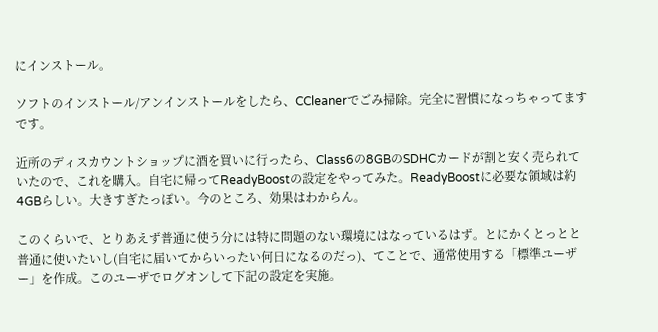にインストール。

ソフトのインストール/アンインストールをしたら、CCleanerでごみ掃除。完全に習慣になっちゃってますです。

近所のディスカウントショップに酒を買いに行ったら、Class6の8GBのSDHCカードが割と安く売られていたので、これを購入。自宅に帰ってReadyBoostの設定をやってみた。ReadyBoostに必要な領域は約4GBらしい。大きすぎたっぽい。今のところ、効果はわからん。

このくらいで、とりあえず普通に使う分には特に問題のない環境にはなっているはず。とにかくとっとと普通に使いたいし(自宅に届いてからいったい何日になるのだっ)、てことで、通常使用する「標準ユーザー」を作成。このユーザでログオンして下記の設定を実施。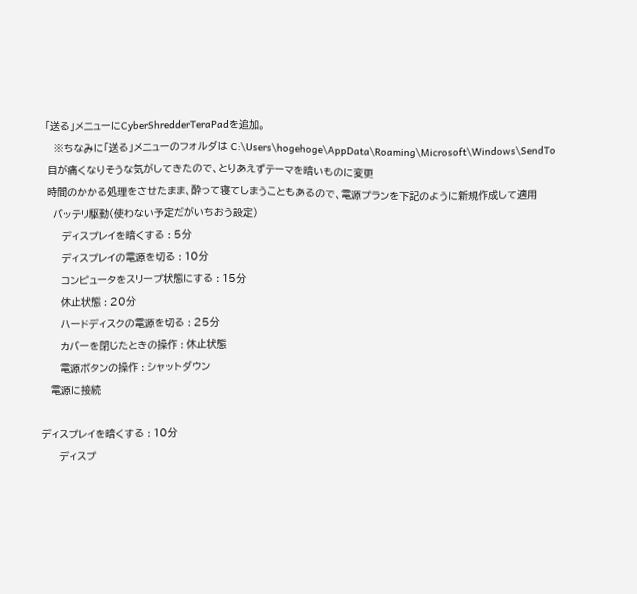「送る」メニューにCyberShredderTeraPadを追加。
   ※ちなみに「送る」メニューのフォルダは C:\Users\hogehoge\AppData\Roaming\Microsoft\Windows\SendTo
 目が痛くなりそうな気がしてきたので、とりあえずテーマを暗いものに変更
 時間のかかる処理をさせたまま、酔って寝てしまうこともあるので、電源プランを下記のように新規作成して適用
   バッテリ駆動(使わない予定だがいちおう設定)
      ディスプレイを暗くする : 5分
      ディスプレイの電源を切る : 10分
      コンピュータをスリープ状態にする : 15分
      休止状態 : 20分
      ハードディスクの電源を切る : 25分
      カバーを閉じたときの操作 : 休止状態
      電源ボタンの操作 : シャットダウン
   電源に接続

ディスプレイを暗くする : 10分
      ディスプ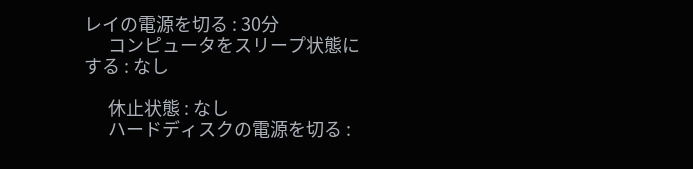レイの電源を切る : 30分
      コンピュータをスリープ状態にする : なし

      休止状態 : なし
      ハードディスクの電源を切る :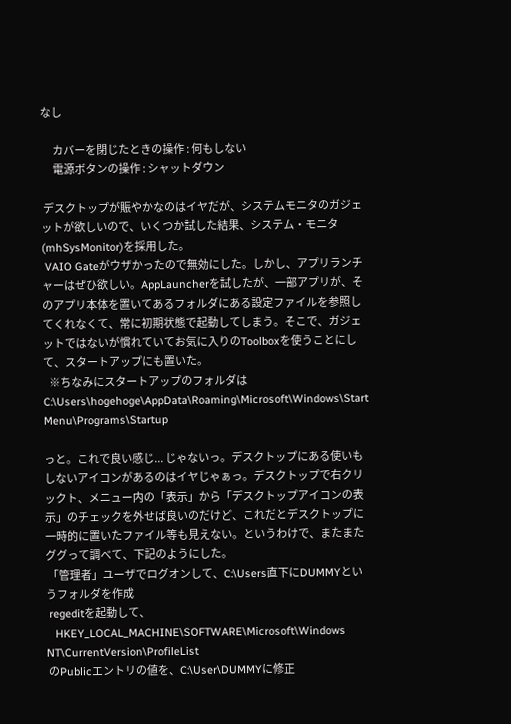なし

      カバーを閉じたときの操作 : 何もしない
      電源ボタンの操作 : シャットダウン

 デスクトップが賑やかなのはイヤだが、システムモニタのガジェットが欲しいので、いくつか試した結果、システム・モニタ(mhSysMonitor)を採用した。
 VAIO Gateがウザかったので無効にした。しかし、アプリランチャーはぜひ欲しい。AppLauncherを試したが、一部アプリが、そのアプリ本体を置いてあるフォルダにある設定ファイルを参照してくれなくて、常に初期状態で起動してしまう。そこで、ガジェットではないが慣れていてお気に入りのToolboxを使うことにして、スタートアップにも置いた。
   ※ちなみにスタートアップのフォルダは C:\Users\hogehoge\AppData\Roaming\Microsoft\Windows\Start Menu\Programs\Startup

っと。これで良い感じ... じゃないっ。デスクトップにある使いもしないアイコンがあるのはイヤじゃぁっ。デスクトップで右クリックト、メニュー内の「表示」から「デスクトップアイコンの表示」のチェックを外せば良いのだけど、これだとデスクトップに一時的に置いたファイル等も見えない。というわけで、またまたググって調べて、下記のようにした。
 「管理者」ユーザでログオンして、C:\Users直下にDUMMYというフォルダを作成
 regeditを起動して、
   HKEY_LOCAL_MACHINE\SOFTWARE\Microsoft\Windows NT\CurrentVersion\ProfileList
 のPublicエントリの値を、C:\User\DUMMYに修正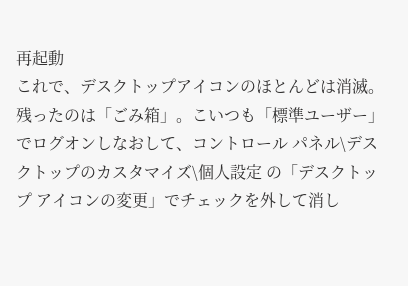再起動
これで、デスクトップアイコンのほとんどは消滅。残ったのは「ごみ箱」。こいつも「標準ユーザー」でログオンしなおして、コントロール パネル\デスクトップのカスタマイズ\個人設定 の「デスクトップ アイコンの変更」でチェックを外して消し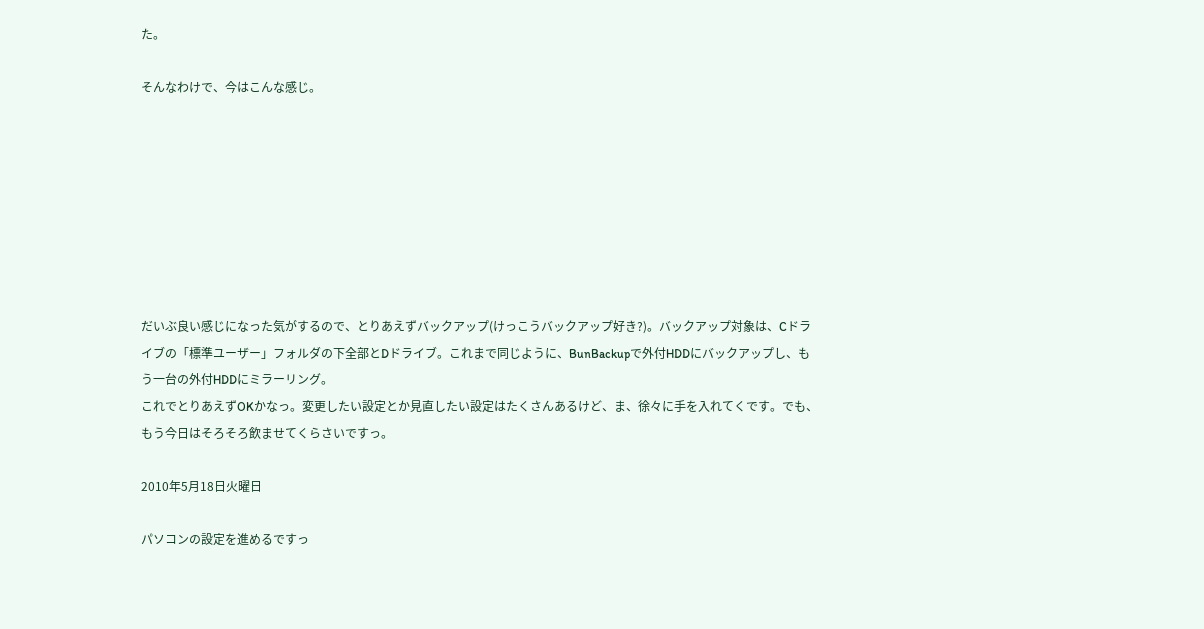た。

そんなわけで、今はこんな感じ。








だいぶ良い感じになった気がするので、とりあえずバックアップ(けっこうバックアップ好き?)。バックアップ対象は、Cドライブの「標準ユーザー」フォルダの下全部とDドライブ。これまで同じように、BunBackupで外付HDDにバックアップし、もう一台の外付HDDにミラーリング。
これでとりあえずOKかなっ。変更したい設定とか見直したい設定はたくさんあるけど、ま、徐々に手を入れてくです。でも、もう今日はそろそろ飲ませてくらさいですっ。

2010年5月18日火曜日

パソコンの設定を進めるですっ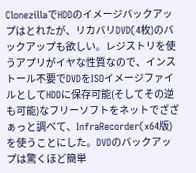ClonezillaでHDDのイメージバックアップはとれたが、リカバリDVD(4枚)のバックアップも欲しい。レジストリを使うアプリがイヤな性質なので、インストール不要でDVDをISOイメージファイルとしてHDDに保存可能(そしてその逆も可能)なフリーソフトをネットでざざぁっと調べて、InfraRecorder(x64版)を使うことにした。DVDのバックアップは驚くほど簡単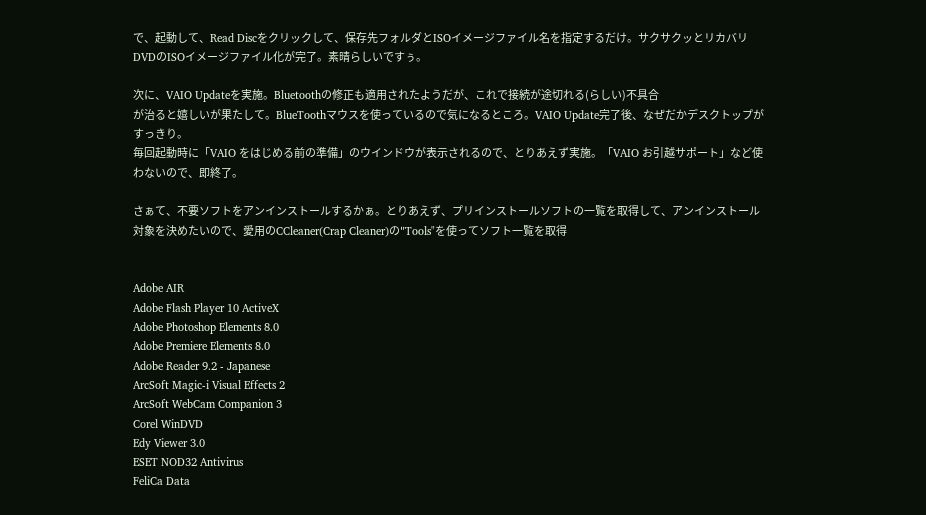で、起動して、Read Discをクリックして、保存先フォルダとISOイメージファイル名を指定するだけ。サクサクッとリカバリDVDのISOイメージファイル化が完了。素晴らしいですぅ。

次に、VAIO Updateを実施。Bluetoothの修正も適用されたようだが、これで接続が途切れる(らしい)不具合
が治ると嬉しいが果たして。BlueToothマウスを使っているので気になるところ。VAIO Update完了後、なぜだかデスクトップがすっきり。
毎回起動時に「VAIO をはじめる前の準備」のウインドウが表示されるので、とりあえず実施。「VAIO お引越サポート」など使わないので、即終了。

さぁて、不要ソフトをアンインストールするかぁ。とりあえず、プリインストールソフトの一覧を取得して、アンインストール対象を決めたいので、愛用のCCleaner(Crap Cleaner)の"Tools"を使ってソフト一覧を取得


Adobe AIR
Adobe Flash Player 10 ActiveX
Adobe Photoshop Elements 8.0
Adobe Premiere Elements 8.0
Adobe Reader 9.2 - Japanese
ArcSoft Magic-i Visual Effects 2
ArcSoft WebCam Companion 3
Corel WinDVD
Edy Viewer 3.0
ESET NOD32 Antivirus
FeliCa Data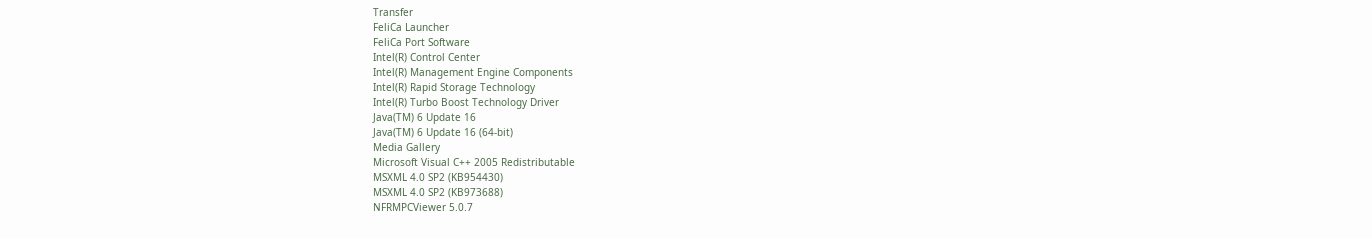Transfer
FeliCa Launcher
FeliCa Port Software
Intel(R) Control Center
Intel(R) Management Engine Components
Intel(R) Rapid Storage Technology
Intel(R) Turbo Boost Technology Driver
Java(TM) 6 Update 16
Java(TM) 6 Update 16 (64-bit)
Media Gallery
Microsoft Visual C++ 2005 Redistributable
MSXML 4.0 SP2 (KB954430)
MSXML 4.0 SP2 (KB973688)
NFRMPCViewer 5.0.7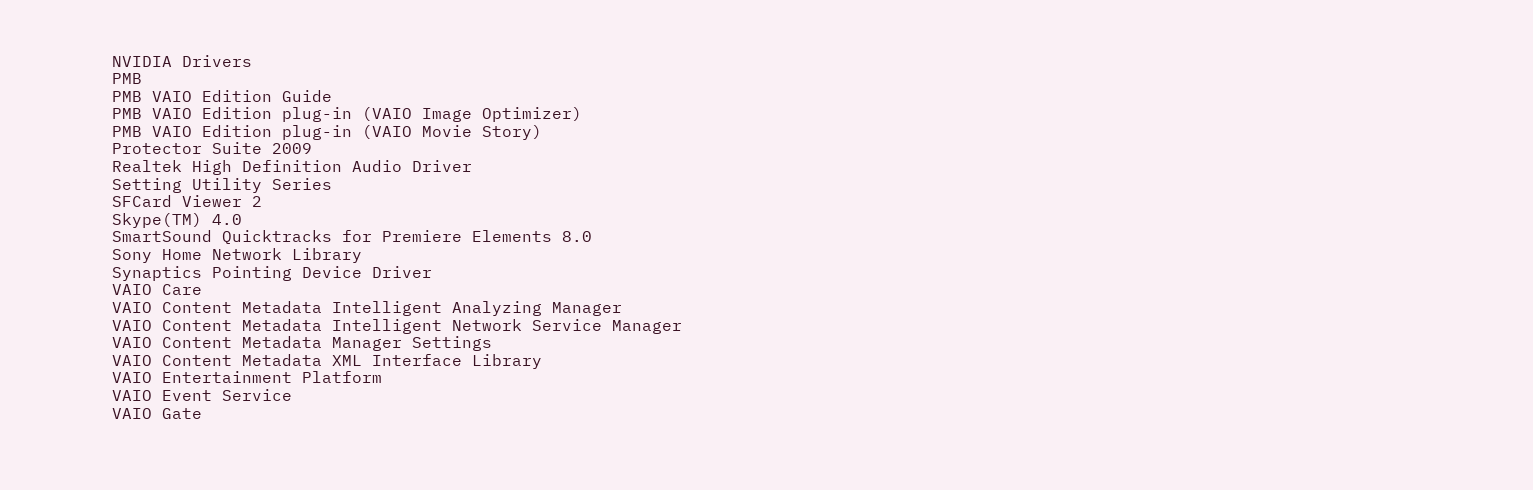NVIDIA Drivers
PMB
PMB VAIO Edition Guide
PMB VAIO Edition plug-in (VAIO Image Optimizer)
PMB VAIO Edition plug-in (VAIO Movie Story)
Protector Suite 2009
Realtek High Definition Audio Driver
Setting Utility Series
SFCard Viewer 2
Skype(TM) 4.0
SmartSound Quicktracks for Premiere Elements 8.0
Sony Home Network Library
Synaptics Pointing Device Driver
VAIO Care
VAIO Content Metadata Intelligent Analyzing Manager
VAIO Content Metadata Intelligent Network Service Manager
VAIO Content Metadata Manager Settings
VAIO Content Metadata XML Interface Library
VAIO Entertainment Platform
VAIO Event Service
VAIO Gate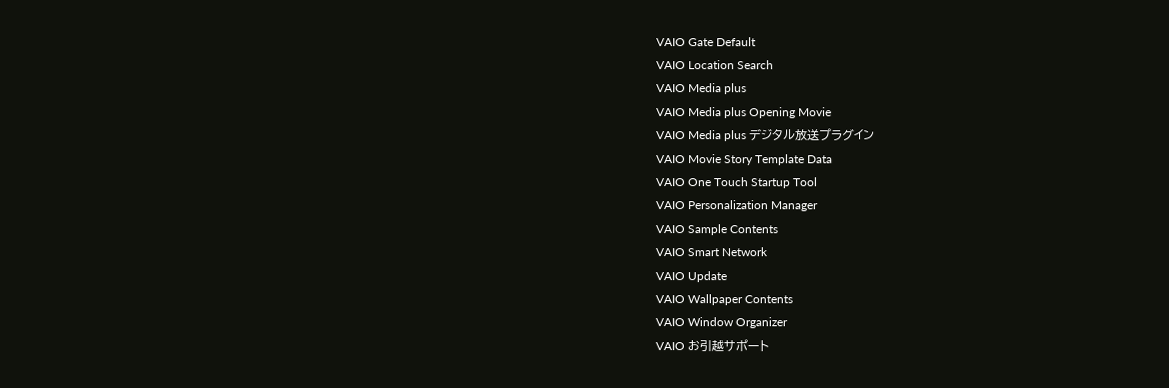VAIO Gate Default
VAIO Location Search
VAIO Media plus
VAIO Media plus Opening Movie
VAIO Media plus デジタル放送プラグイン
VAIO Movie Story Template Data
VAIO One Touch Startup Tool
VAIO Personalization Manager
VAIO Sample Contents
VAIO Smart Network
VAIO Update
VAIO Wallpaper Contents
VAIO Window Organizer
VAIO お引越サポート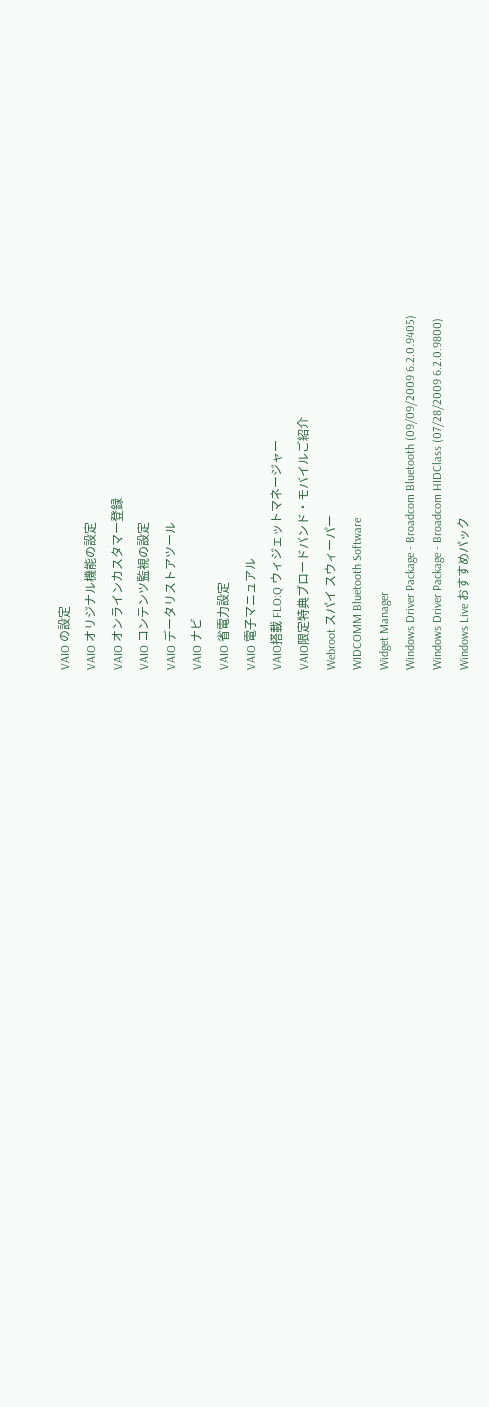VAIO の設定
VAIO オリジナル機能の設定
VAIO オンラインカスタマー登録
VAIO コンテンツ監視の設定
VAIO データリストアツール
VAIO ナビ
VAIO 省電力設定
VAIO 電子マニュアル
VAIO搭載 FLO:Q ウィジェットマネージャー
VAIO限定特典ブロードバンド・モバイルご紹介
Webroot スパイ スウィーパー
WIDCOMM Bluetooth Software
Widget Manager
Windows Driver Package - Broadcom Bluetooth (09/09/2009 6.2.0.9405)
Windows Driver Package - Broadcom HIDClass (07/28/2009 6.2.0.9800)
Windows Live おすすめパック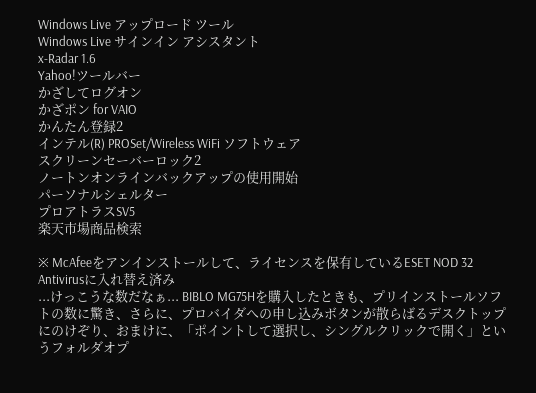Windows Live アップロード ツール
Windows Live サインイン アシスタント
x-Radar 1.6
Yahoo!ツールバー
かざしてログオン
かざポン for VAIO
かんたん登録2
インテル(R) PROSet/Wireless WiFi ソフトウェア
スクリーンセーバーロック2
ノートンオンラインバックアップの使用開始
パーソナルシェルター
プロアトラスSV5
楽天市場商品検索

※ McAfeeをアンインストールして、ライセンスを保有しているESET NOD 32 Antivirusに入れ替え済み
...けっこうな数だなぁ... BIBLO MG75Hを購入したときも、プリインストールソフトの数に驚き、さらに、プロバイダへの申し込みボタンが散らばるデスクトップにのけぞり、おまけに、「ポイントして選択し、シングルクリックで開く」というフォルダオプ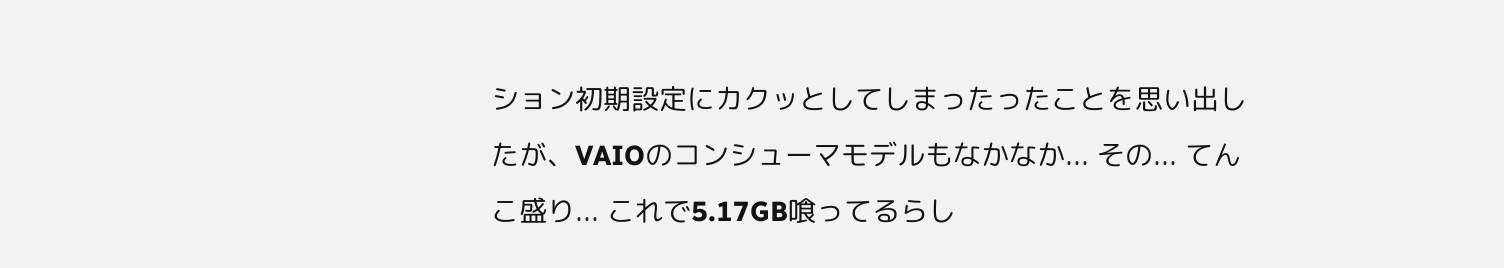ション初期設定にカクッとしてしまったったことを思い出したが、VAIOのコンシューマモデルもなかなか... その... てんこ盛り... これで5.17GB喰ってるらし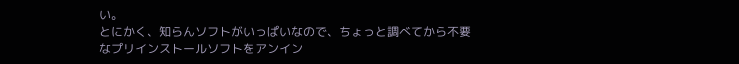い。
とにかく、知らんソフトがいっぱいなので、ちょっと調べてから不要なプリインストールソフトをアンイン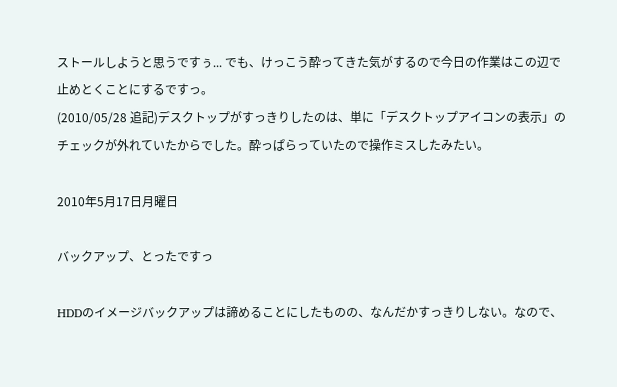ストールしようと思うですぅ... でも、けっこう酔ってきた気がするので今日の作業はこの辺で止めとくことにするですっ。
(2010/05/28 追記)デスクトップがすっきりしたのは、単に「デスクトップアイコンの表示」のチェックが外れていたからでした。酔っぱらっていたので操作ミスしたみたい。

2010年5月17日月曜日

バックアップ、とったですっ

HDDのイメージバックアップは諦めることにしたものの、なんだかすっきりしない。なので、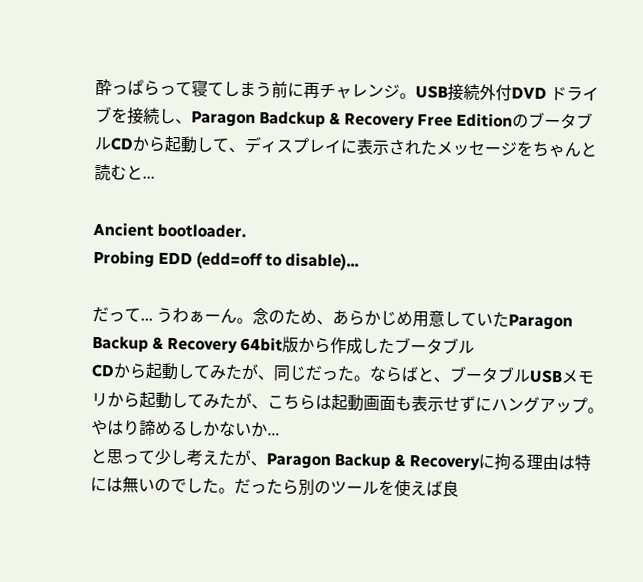酔っぱらって寝てしまう前に再チャレンジ。USB接続外付DVD ドライブを接続し、Paragon Badckup & Recovery Free EditionのブータブルCDから起動して、ディスプレイに表示されたメッセージをちゃんと読むと...

Ancient bootloader.
Probing EDD (edd=off to disable)...

だって... うわぁーん。念のため、あらかじめ用意していたParagon Backup & Recovery 64bit版から作成したブータブル
CDから起動してみたが、同じだった。ならばと、ブータブルUSBメモリから起動してみたが、こちらは起動画面も表示せずにハングアップ。やはり諦めるしかないか...
と思って少し考えたが、Paragon Backup & Recoveryに拘る理由は特には無いのでした。だったら別のツールを使えば良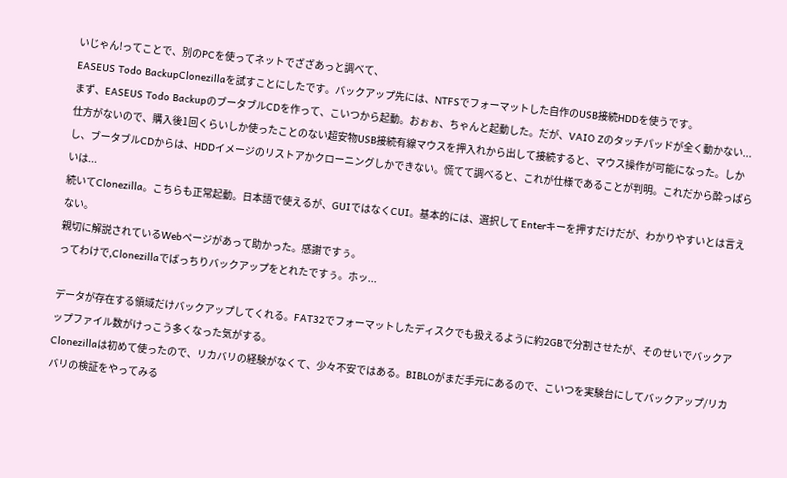いじゃん!ってことで、別のPCを使ってネットでざざあっと調べて、
EASEUS Todo BackupClonezillaを試すことにしたです。バックアップ先には、NTFSでフォーマットした自作のUSB接続HDDを使うです。
まず、EASEUS Todo BackupのブータブルCDを作って、こいつから起動。おぉぉ、ちゃんと起動した。だが、VAIO Zのタッチパッドが全く動かない... 仕方がないので、購入後1回くらいしか使ったことのない超安物USB接続有線マウスを押入れから出して接続すると、マウス操作が可能になった。しかし、ブータブルCDからは、HDDイメージのリストアかクローニングしかできない。慌てて調べると、これが仕様であることが判明。これだから酔っぱらいは...
続いてClonezilla。こちらも正常起動。日本語で使えるが、GUIではなくCUI。基本的には、選択して Enterキーを押すだけだが、わかりやすいとは言えない。
親切に解説されているWebページがあって助かった。感謝ですぅ。
ってわけで,Clonezillaでばっちりバックアップをとれたですぅ。ホッ...

データが存在する領域だけバックアップしてくれる。FAT32でフォーマットしたディスクでも扱えるように約2GBで分割させたが、そのせいでバックアップファイル数がけっこう多くなった気がする。
Clonezillaは初めて使ったので、リカバリの経験がなくて、少々不安ではある。BIBLOがまだ手元にあるので、こいつを実験台にしてバックアップ/リカバリの検証をやってみる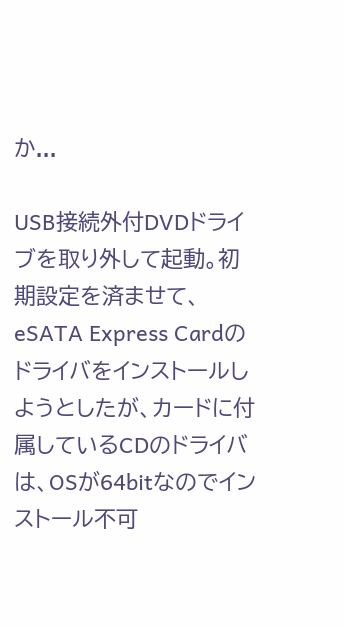か...

USB接続外付DVDドライブを取り外して起動。初期設定を済ませて、 eSATA Express Cardのドライバをインストールしようとしたが、カードに付属しているCDのドライバは、OSが64bitなのでインストール不可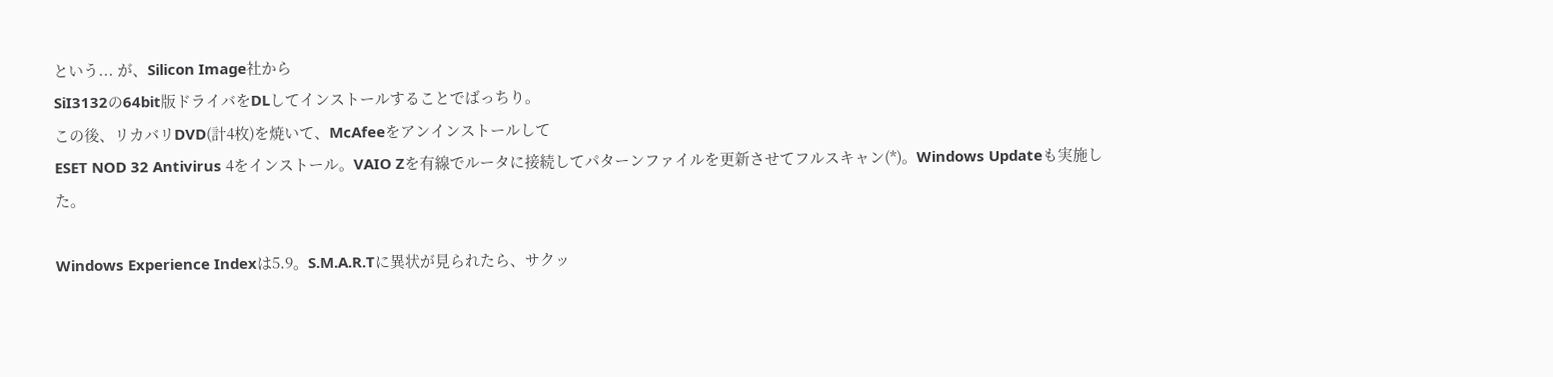という... が、Silicon Image社から
SiI3132の64bit版ドライバをDLしてインストールすることでばっちり。
この後、リカバリDVD(計4枚)を焼いて、McAfeeをアンインストールして
ESET NOD 32 Antivirus 4をインストール。VAIO Zを有線でルータに接続してパターンファイルを更新させてフルスキャン(*)。Windows Updateも実施した。

Windows Experience Indexは5.9。S.M.A.R.Tに異状が見られたら、サクッ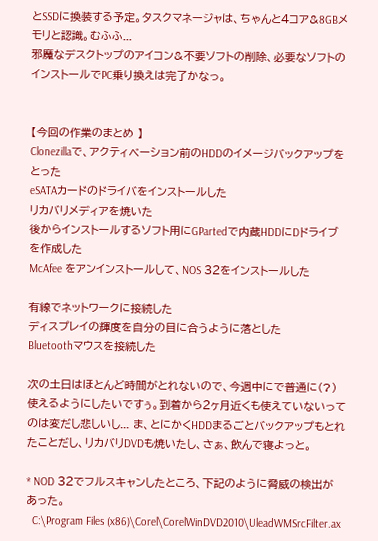とSSDに換装する予定。タスクマネージャは、ちゃんと4コア&8GBメモリと認識。むふふ...
邪魔なデスクトップのアイコン&不要ソフトの削除、必要なソフトのインストールでPC乗り換えは完了かなっ。


【今回の作業のまとめ 】
Clonezillaで、アクティべーション前のHDDのイメージバックアップをとった
eSATAカードのドライバをインストールした
リカバリメディアを焼いた
後からインストールするソフト用にGPartedで内蔵HDDにDドライブを作成した
McAfee をアンインストールして、NOS 32をインストールした

有線でネットワークに接続した
ディスプレイの輝度を自分の目に合うように落とした
Bluetoothマウスを接続した

次の土日はほとんど時間がとれないので、今週中にで普通に(?)使えるようにしたいですぅ。到着から2ヶ月近くも使えていないってのは変だし悲しいし... ま、とにかくHDDまるごとバックアップもとれたことだし、リカバリDVDも焼いたし、さぁ、飲んで寝よっと。

* NOD 32でフルスキャンしたところ、下記のように脅威の検出があった。
  C:\Program Files (x86)\Corel\CorelWinDVD2010\UleadWMSrcFilter.ax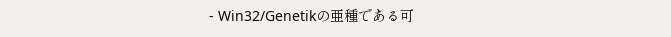- Win32/Genetikの亜種である可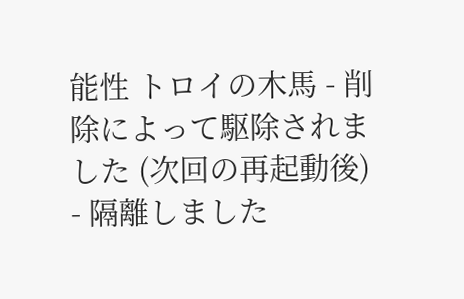能性 トロイの木馬 - 削除によって駆除されました (次回の再起動後) - 隔離しました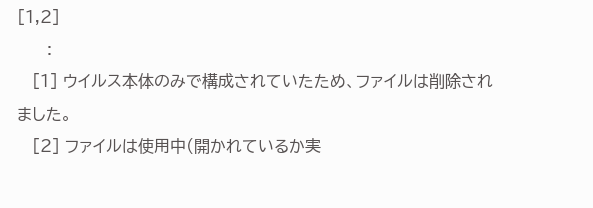[1,2]
      :
   [1] ウイルス本体のみで構成されていたため、ファイルは削除されました。
   [2] ファイルは使用中(開かれているか実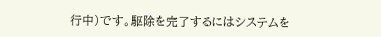行中)です。駆除を完了するにはシステムを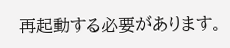再起動する必要があります。